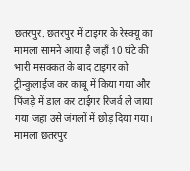छतरपुर. छतरपुर में टाइगर के रेस्क्यू का मामला सामने आया है जहाँ 10 घंटे की भारी मसक्कत के बाद टाइगर को ट्रीन्कुलाईज कर काबू में किया गया और पिंजड़े में डाल कर टाईगर रिजर्व ले जाया गया जहा उसे जंगलों में छोड़ दिया गया।
मामला छतरपुर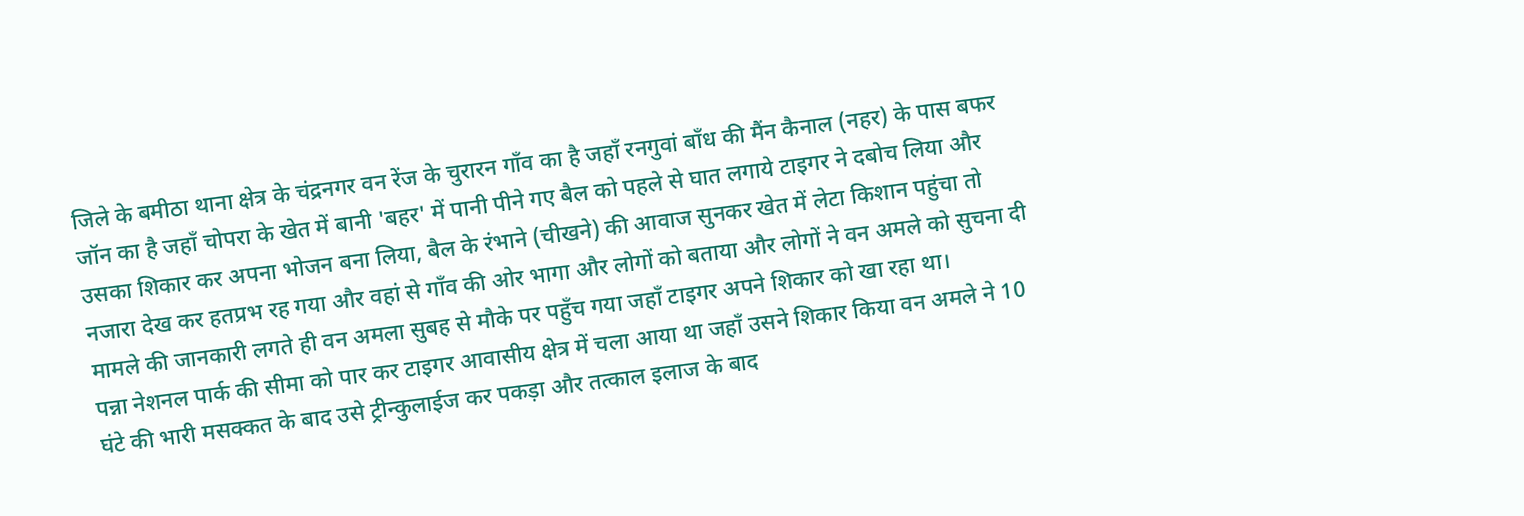जिले के बमीठा थाना क्षेत्र के चंद्रनगर वन रेंज के चुरारन गाँव का है जहाँ रनगुवां बाँध की मैंन कैनाल (नहर) के पास बफर जॉन का है जहाँ चोपरा के खेत में बानी 'बहर' में पानी पीने गए बैल को पहले से घात लगाये टाइगर ने दबोच लिया और उसका शिकार कर अपना भोजन बना लिया, बैल के रंभाने (चीखने) की आवाज सुनकर खेत में लेटा किशान पहुंचा तो नजारा देख कर हतप्रभ रह गया और वहां से गाँव की ओर भागा और लोगों को बताया और लोगों ने वन अमले को सुचना दी मामले की जानकारी लगते ही वन अमला सुबह से मौके पर पहुँच गया जहाँ टाइगर अपने शिकार को खा रहा था।
पन्ना नेशनल पार्क की सीमा को पार कर टाइगर आवासीय क्षेत्र में चला आया था जहाँ उसने शिकार किया वन अमले ने 10 घंटे की भारी मसक्कत के बाद उसे ट्रीन्कुलाईज कर पकड़ा और तत्काल इलाज के बाद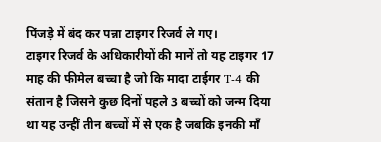पिंजड़े में बंद कर पन्ना टाइगर रिजर्व ले गए।
टाइगर रिजर्व के अधिकारीयों की मानें तो यह टाइगर 17 माह की फीमेल बच्चा है जो कि मादा टाईगर T-4 की संतान है जिसने कुछ दिनों पहले 3 बच्चों को जन्म दिया था यह उन्हीं तीन बच्चों में से एक है जबकि इनकी माँ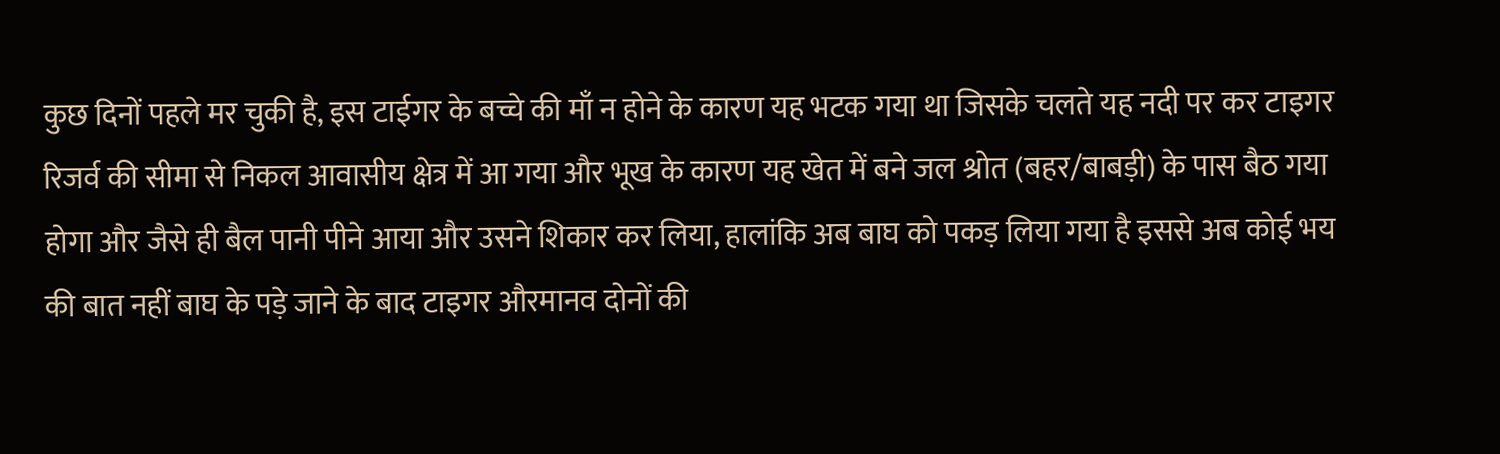कुछ दिनों पहले मर चुकी है, इस टाईगर के बच्चे की माँ न होने के कारण यह भटक गया था जिसके चलते यह नदी पर कर टाइगर रिजर्व की सीमा से निकल आवासीय क्षेत्र में आ गया और भूख के कारण यह खेत में बने जल श्रोत (बहर/बाबड़ी) के पास बैठ गया होगा और जैसे ही बैल पानी पीने आया और उसने शिकार कर लिया, हालांकि अब बाघ को पकड़ लिया गया है इससे अब कोई भय की बात नहीं बाघ के पड़े जाने के बाद टाइगर औरमानव दोनों की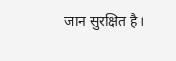जान सुरक्षित है।